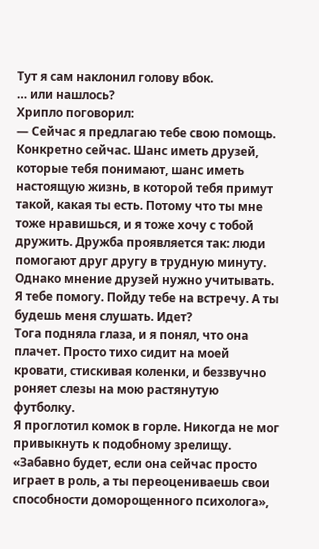Тут я сам наклонил голову вбок.
… или нашлось?
Хрипло поговорил:
— Сейчас я предлагаю тебе свою помощь. Конкретно сейчас. Шанс иметь друзей, которые тебя понимают, шанс иметь настоящую жизнь, в которой тебя примут такой, какая ты есть. Потому что ты мне тоже нравишься, и я тоже хочу с тобой дружить. Дружба проявляется так: люди помогают друг другу в трудную минуту. Однако мнение друзей нужно учитывать. Я тебе помогу. Пойду тебе на встречу. А ты будешь меня слушать. Идет?
Тога подняла глаза, и я понял, что она плачет. Просто тихо сидит на моей кровати, стискивая коленки, и беззвучно роняет слезы на мою растянутую футболку.
Я проглотил комок в горле. Никогда не мог привыкнуть к подобному зрелищу.
«Забавно будет, если она сейчас просто играет в роль, а ты переоцениваешь свои способности доморощенного психолога»,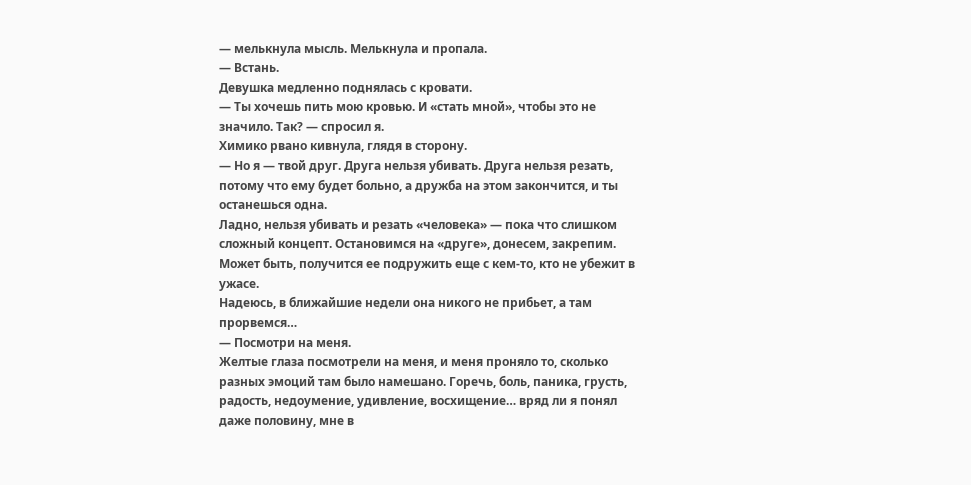— мелькнула мысль. Мелькнула и пропала.
— Встань.
Девушка медленно поднялась с кровати.
— Ты хочешь пить мою кровью. И «стать мной», чтобы это не значило. Так? — спросил я.
Химико рвано кивнула, глядя в сторону.
— Но я — твой друг. Друга нельзя убивать. Друга нельзя резать, потому что ему будет больно, а дружба на этом закончится, и ты останешься одна.
Ладно, нельзя убивать и резать «человека» — пока что слишком сложный концепт. Остановимся на «друге», донесем, закрепим. Может быть, получится ее подружить еще с кем-то, кто не убежит в ужасе.
Надеюсь, в ближайшие недели она никого не прибьет, а там прорвемся…
— Посмотри на меня.
Желтые глаза посмотрели на меня, и меня проняло то, сколько разных эмоций там было намешано. Горечь, боль, паника, грусть, радость, недоумение, удивление, восхищение… вряд ли я понял даже половину, мне в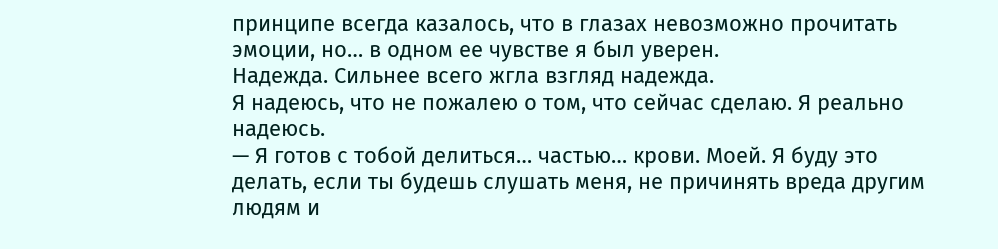принципе всегда казалось, что в глазах невозможно прочитать эмоции, но… в одном ее чувстве я был уверен.
Надежда. Сильнее всего жгла взгляд надежда.
Я надеюсь, что не пожалею о том, что сейчас сделаю. Я реально надеюсь.
— Я готов с тобой делиться… частью… крови. Моей. Я буду это делать, если ты будешь слушать меня, не причинять вреда другим людям и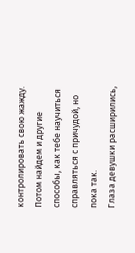контролировать свою жажду. Потом найдем и другие способы, как тебе научиться справляться с причудой, но пока так.
Глаза девушки расширились,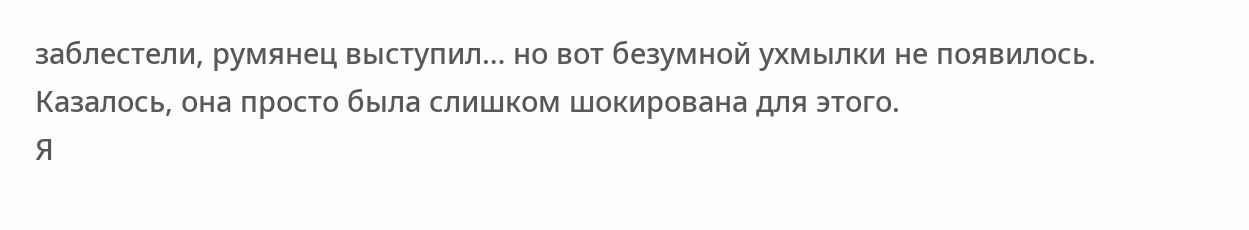заблестели, румянец выступил… но вот безумной ухмылки не появилось. Казалось, она просто была слишком шокирована для этого.
Я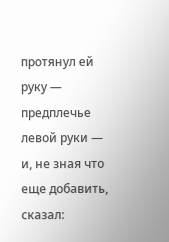протянул ей руку — предплечье левой руки — и, не зная что еще добавить, сказал: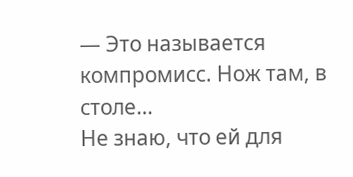— Это называется компромисс. Нож там, в столе…
Не знаю, что ей для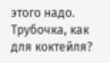этого надо. Трубочка, как для коктейля?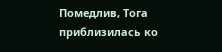Помедлив, Тога приблизилась ко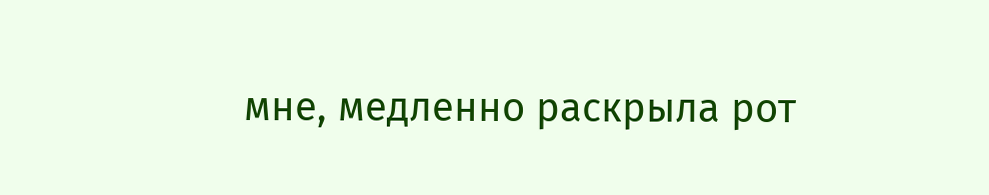мне, медленно раскрыла рот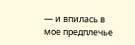— и впилась в мое предплечье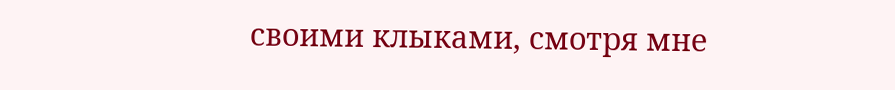своими клыками, смотря мне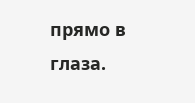прямо в глаза.